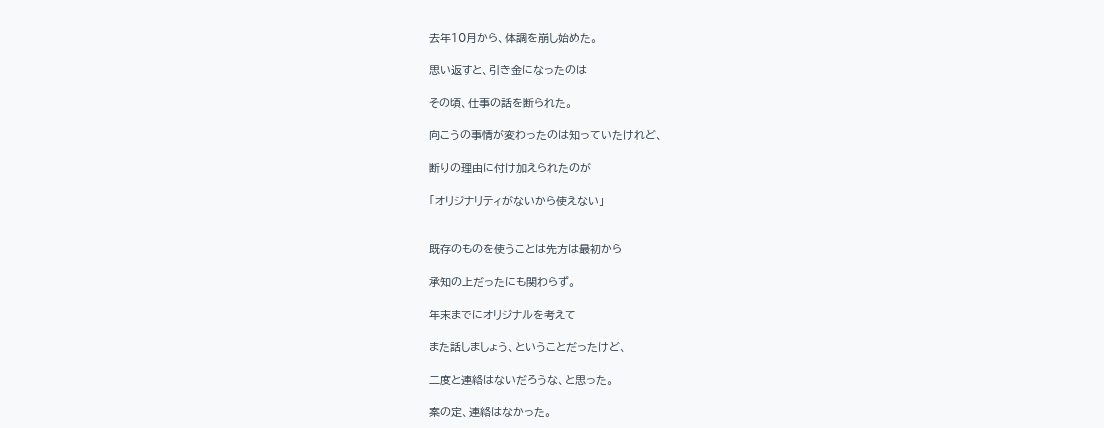去年10月から、体調を崩し始めた。

思い返すと、引き金になったのは

その頃、仕事の話を断られた。

向こうの事情が変わったのは知っていたけれど、

断りの理由に付け加えられたのが

「オリジナリティがないから使えない」


既存のものを使うことは先方は最初から

承知の上だったにも関わらず。

年末までにオリジナルを考えて

また話しましょう、ということだったけど、

二度と連絡はないだろうな、と思った。

案の定、連絡はなかった。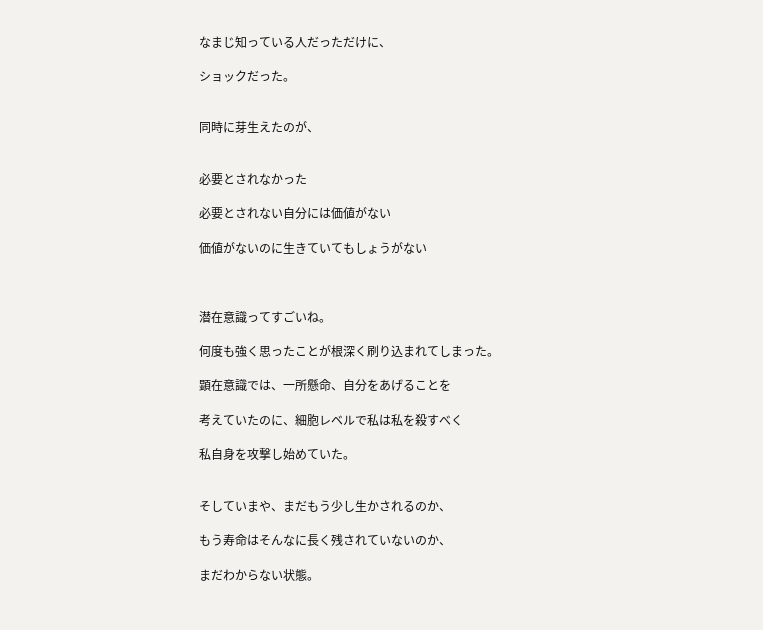なまじ知っている人だっただけに、

ショックだった。


同時に芽生えたのが、


必要とされなかった

必要とされない自分には価値がない

価値がないのに生きていてもしょうがない



潜在意識ってすごいね。

何度も強く思ったことが根深く刷り込まれてしまった。

顕在意識では、一所懸命、自分をあげることを

考えていたのに、細胞レベルで私は私を殺すべく

私自身を攻撃し始めていた。


そしていまや、まだもう少し生かされるのか、

もう寿命はそんなに長く残されていないのか、

まだわからない状態。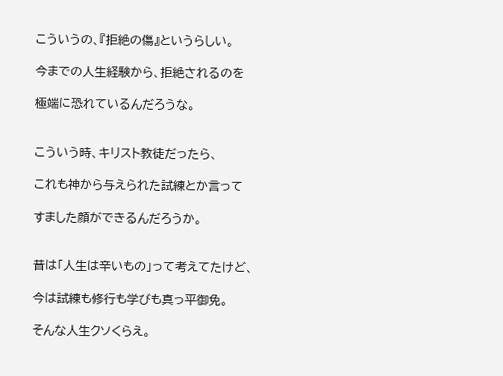こういうの、『拒絶の傷』というらしい。

今までの人生経験から、拒絶されるのを

極端に恐れているんだろうな。


こういう時、キリスト教徒だったら、

これも神から与えられた試練とか言って

すました顔ができるんだろうか。


昔は「人生は辛いもの」って考えてたけど、

今は試練も修行も学びも真っ平御免。

そんな人生クソくらえ。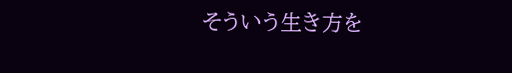そういう生き方を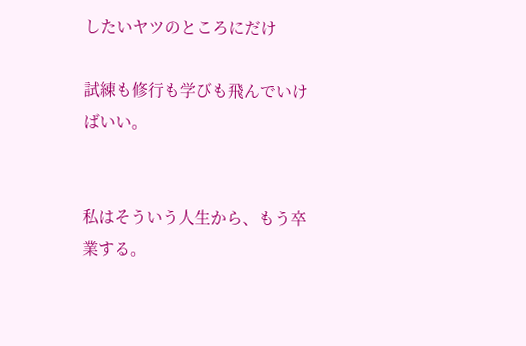したいヤツのところにだけ

試練も修行も学びも飛んでいけばいい。


私はそういう人生から、もう卒業する。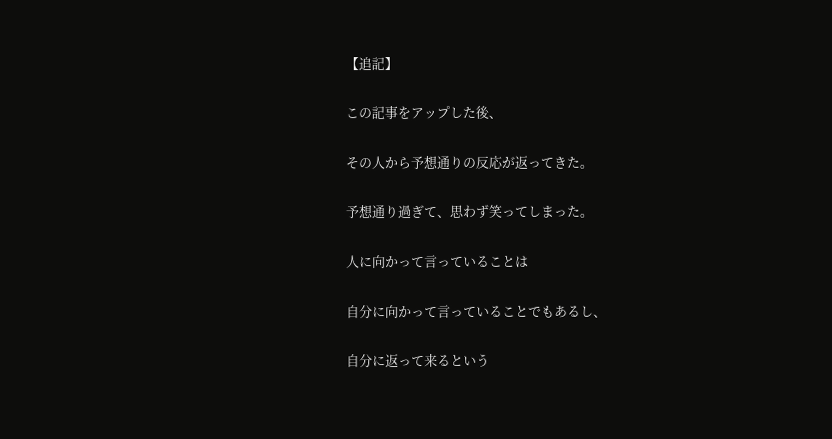【追記】

この記事をアップした後、

その人から予想通りの反応が返ってきた。

予想通り過ぎて、思わず笑ってしまった。

人に向かって言っていることは

自分に向かって言っていることでもあるし、

自分に返って来るという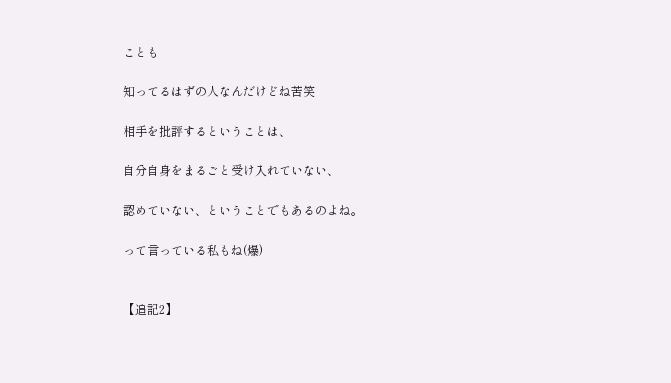ことも

知ってるはずの人なんだけどね苦笑

相手を批評するということは、

自分自身をまるごと受け入れていない、

認めていない、ということでもあるのよね。

って言っている私もね(爆)


【追記2】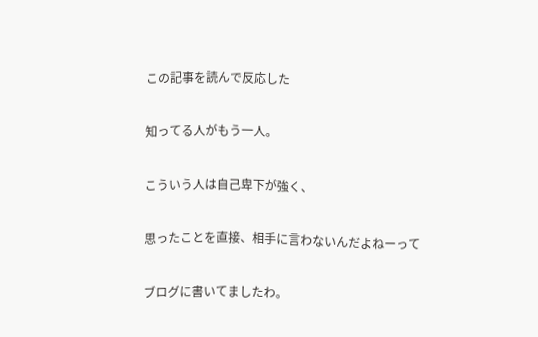この記事を読んで反応した

知ってる人がもう一人。

こういう人は自己卑下が強く、

思ったことを直接、相手に言わないんだよねーって

ブログに書いてましたわ。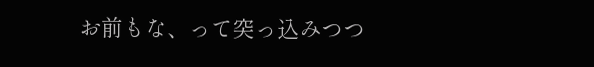お前もな、って突っ込みつつ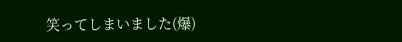笑ってしまいました(爆)